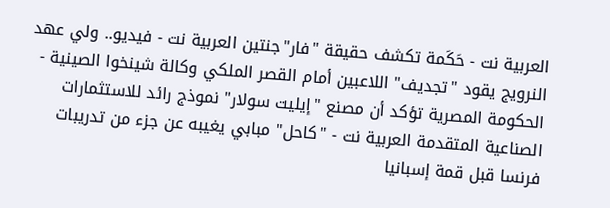العربية نت - حَكَمة تكشف حقيقة "فار"جنتين العربية نت - فيديو.. ولي عهد النرويج يقود "تجديف" اللاعبين أمام القصر الملكي وكالة شينخوا الصينية - الحكومة المصرية تؤكد أن مصنع "إيليت سولار" نموذج رائد للاستثمارات الصناعية المتقدمة العربية نت - "كاحل" مبابي يغيبه عن جزء من تدريبات فرنسا قبل قمة إسبانيا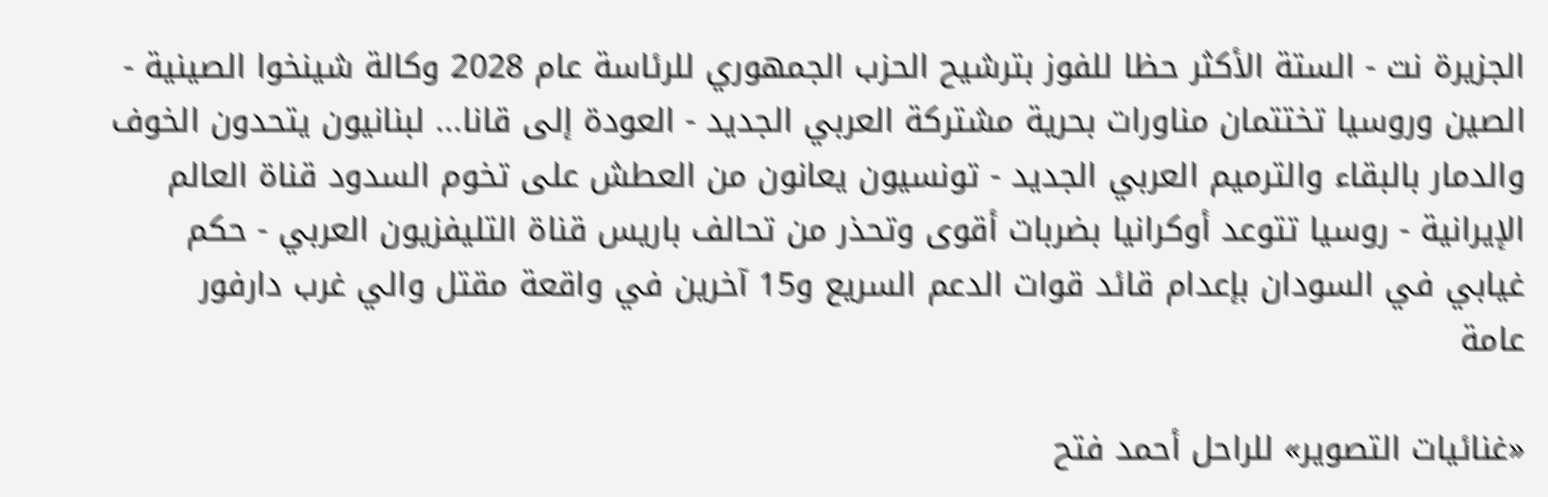الجزيرة نت - الستة الأكثر حظا للفوز بترشيح الحزب الجمهوري للرئاسة عام 2028 وكالة شينخوا الصينية - الصين وروسيا تختتمان مناورات بحرية مشتركة العربي الجديد - العودة إلى قانا... لبنانيون يتحدون الخوف والدمار بالبقاء والترميم العربي الجديد - تونسيون يعانون من العطش على تخوم السدود قناة العالم الإيرانية - روسيا تتوعد أوكرانيا بضربات أقوى وتحذر من تحالف باريس قناة التليفزيون العربي - حكم غيابي في السودان بإعدام قائد قوات الدعم السريع و15 آخرين في واقعة مقتل والي غرب دارفور
عامة

«غنائيات التصوير» للراحل أحمد فتح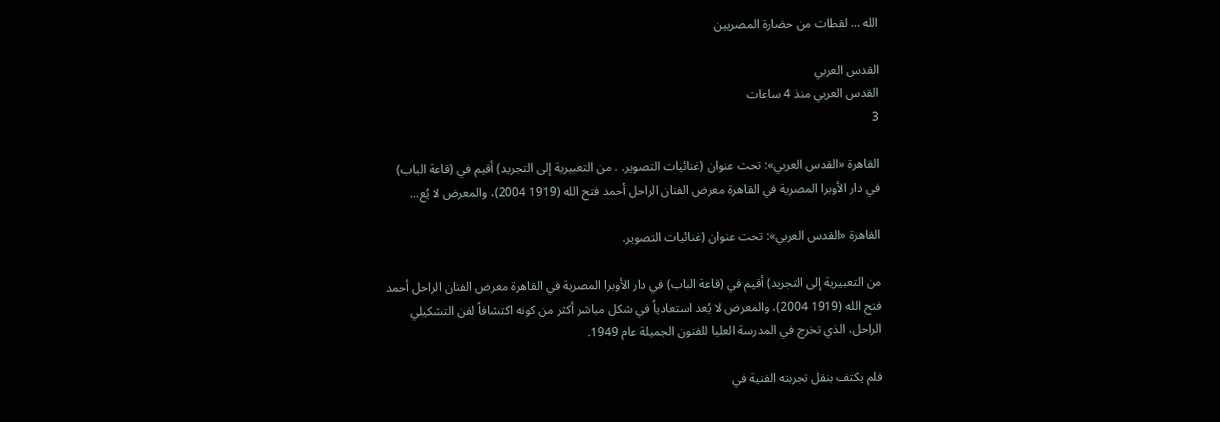الله … لقطات من حضارة المصريين

القدس العربي
القدس العربي منذ 4 ساعات
3

القاهرة «القدس العربي»: تحت عنوان (غنائيات التصوير. . من التعبيرية إلى التجريد) أقيم في (قاعة الباب) في دار الأوبرا المصرية في القاهرة معرض الفنان الراحل أحمد فتح الله (1919 2004)، والمعرض لا يُع...

القاهرة «القدس العربي»: تحت عنوان (غنائيات التصوير.

من التعبيرية إلى التجريد) أقيم في (قاعة الباب) في دار الأوبرا المصرية في القاهرة معرض الفنان الراحل أحمد فتح الله (1919 2004)، والمعرض لا يُعد استعادياً في شكل مباشر أكثر من كونه اكتشافاً لفن التشكيلي الراحل، الذي تخرج في المدرسة العليا للفنون الجميلة عام 1949.

فلم يكتف بنقل تجربته الفنية في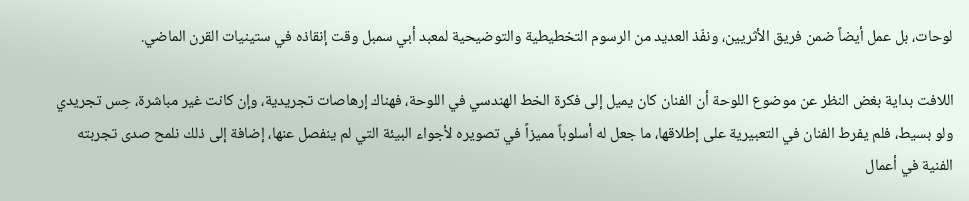لوحات، بل عمل أيضاً ضمن فريق الأثريين، ونفّذ العديد من الرسوم التخطيطية والتوضيحية لمعبد أبي سمبل وقت إنقاذه في ستينيات القرن الماضي.

اللافت بداية بغض النظر عن موضوع اللوحة أن الفنان كان يميل إلى فكرة الخط الهندسي في اللوحة، فهناك إرهاصات تجريدية، وإن كانت غير مباشرة، حِس تجريدي ولو بسيط، فلم يفرط الفنان في التعبيرية على إطلاقها، ما جعل له أسلوباً مميزاً في تصويره لأجواء البيئة التي لم ينفصل عنها، إضافة إلى ذلك نلمح صدى تجربته الفنية في أعمال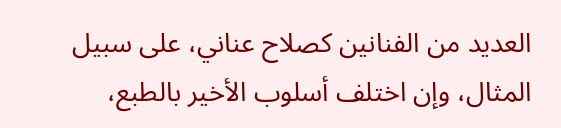العديد من الفنانين كصلاح عناني، على سبيل المثال، وإن اختلف أسلوب الأخير بالطبع،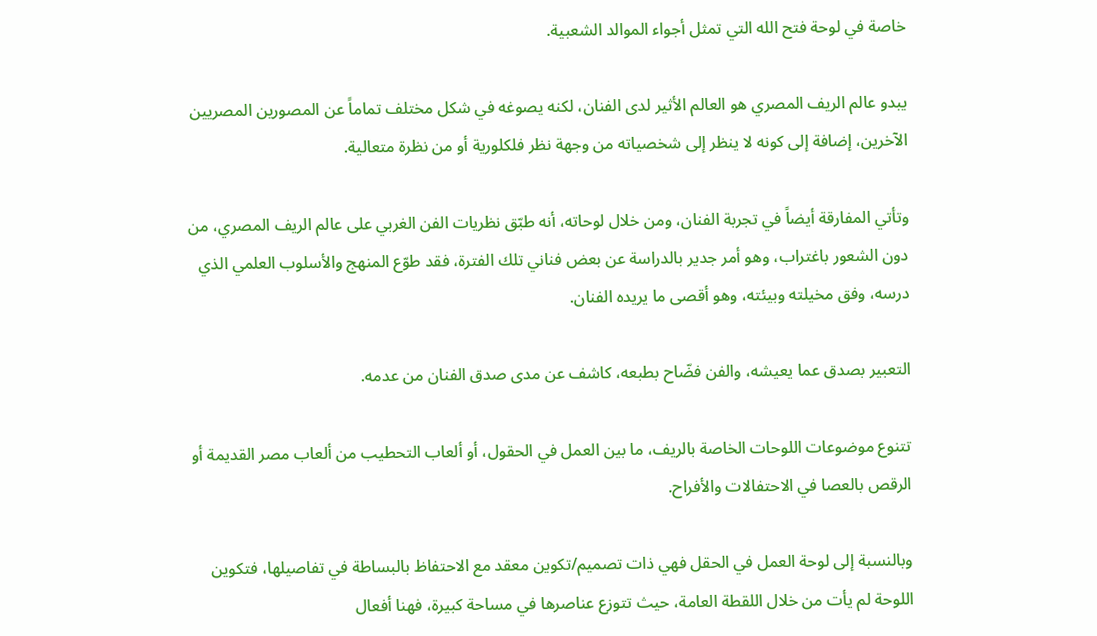خاصة في لوحة فتح الله التي تمثل أجواء الموالد الشعبية.

يبدو عالم الريف المصري هو العالم الأثير لدى الفنان، لكنه يصوغه في شكل مختلف تماماً عن المصورين المصريين الآخرين، إضافة إلى كونه لا ينظر إلى شخصياته من وجهة نظر فلكلورية أو من نظرة متعالية.

وتأتي المفارقة أيضاً في تجربة الفنان، ومن خلال لوحاته، أنه طبّق نظريات الفن الغربي على عالم الريف المصري، من دون الشعور باغتراب، وهو أمر جدير بالدراسة عن بعض فناني تلك الفترة، فقد طوّع المنهج والأسلوب العلمي الذي درسه، وفق مخيلته وبيئته، وهو أقصى ما يريده الفنان.

التعبير بصدق عما يعيشه، والفن فضّاح بطبعه، كاشف عن مدى صدق الفنان من عدمه.

تتنوع موضوعات اللوحات الخاصة بالريف، ما بين العمل في الحقول، أو ألعاب التحطيب من ألعاب مصر القديمة أو الرقص بالعصا في الاحتفالات والأفراح.

وبالنسبة إلى لوحة العمل في الحقل فهي ذات تصميم/تكوين معقد مع الاحتفاظ بالبساطة في تفاصيلها، فتكوين اللوحة لم يأت من خلال اللقطة العامة، حيث تتوزع عناصرها في مساحة كبيرة، فهنا أفعال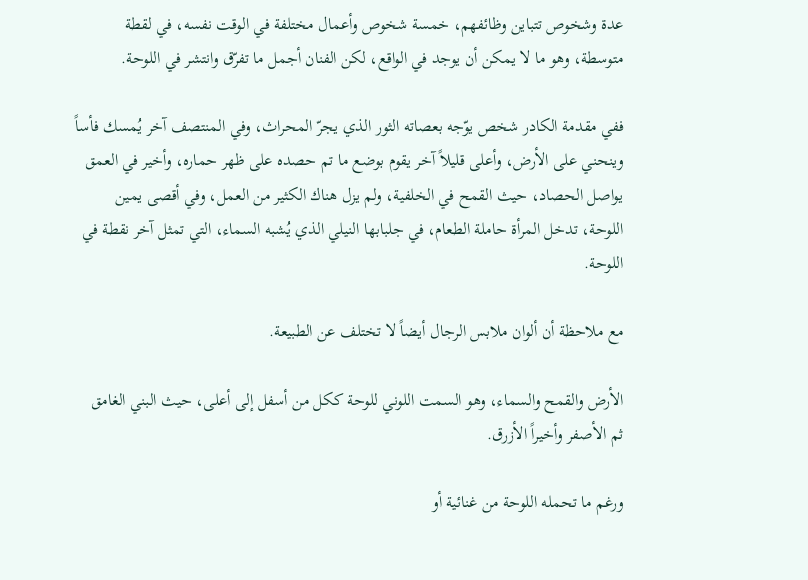عدة وشخوص تتباين وظائفهم، خمسة شخوص وأعمال مختلفة في الوقت نفسه، في لقطة متوسطة، وهو ما لا يمكن أن يوجد في الواقع، لكن الفنان أجمل ما تفرّق وانتشر في اللوحة.

ففي مقدمة الكادر شخص يوّجه بعصاته الثور الذي يجرّ المحراث، وفي المنتصف آخر يُمسك فأساً وينحني على الأرض، وأعلى قليلاً آخر يقوم بوضع ما تم حصده على ظهر حماره، وأخير في العمق يواصل الحصاد، حيث القمح في الخلفية، ولم يزل هناك الكثير من العمل، وفي أقصى يمين اللوحة، تدخل المرأة حاملة الطعام، في جلبابها النيلي الذي يُشبه السماء، التي تمثل آخر نقطة في اللوحة.

مع ملاحظة أن ألوان ملابس الرجال أيضاً لا تختلف عن الطبيعة.

الأرض والقمح والسماء، وهو السمت اللوني للوحة ككل من أسفل إلى أعلى، حيث البني الغامق ثم الأصفر وأخيراً الأزرق.

ورغم ما تحمله اللوحة من غنائية أو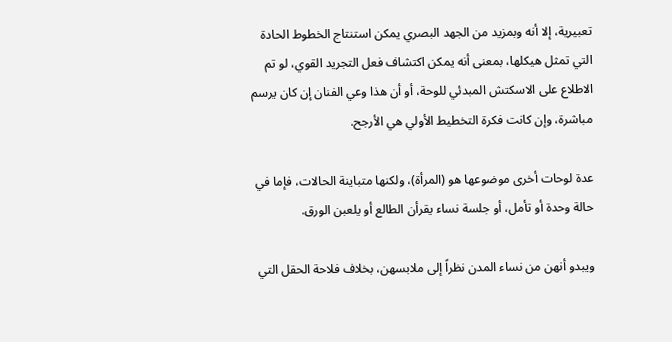تعبيرية، إلا أنه وبمزيد من الجهد البصري يمكن استنتاج الخطوط الحادة التي تمثل هيكلها، بمعنى أنه يمكن اكتشاف فعل التجريد القوي، لو تم الاطلاع على الاسكتش المبدئي للوحة، أو أن هذا وعي الفنان إن كان يرسم مباشرة، وإن كانت فكرة التخطيط الأولي هي الأرجح.

عدة لوحات أخرى موضوعها هو (المرأة)، ولكنها متباينة الحالات، فإما في حالة وحدة أو تأمل، أو جلسة نساء يقرأن الطالع أو يلعبن الورق.

ويبدو أنهن من نساء المدن نظراً إلى ملابسهن، بخلاف فلاحة الحقل التي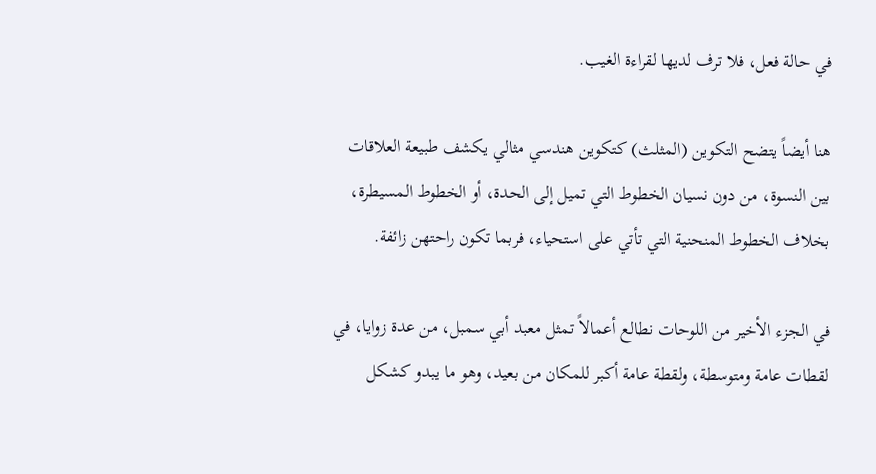في حالة فعل، فلا ترف لديها لقراءة الغيب.

هنا أيضاً يتضح التكوين (المثلث) كتكوين هندسي مثالي يكشف طبيعة العلاقات بين النسوة، من دون نسيان الخطوط التي تميل إلى الحدة، أو الخطوط المسيطرة، بخلاف الخطوط المنحنية التي تأتي على استحياء، فربما تكون راحتهن زائفة.

في الجزء الأخير من اللوحات نطالع أعمالاً تمثل معبد أبي سمبل، من عدة زوايا، في لقطات عامة ومتوسطة، ولقطة عامة أكبر للمكان من بعيد، وهو ما يبدو كشكل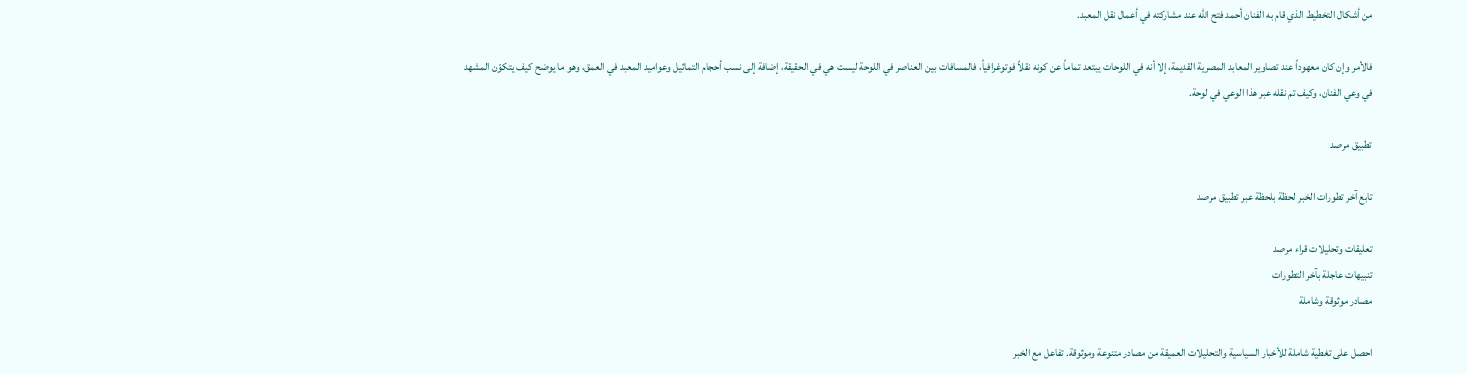من أشكال التخطيط الذي قام به الفنان أحمد فتح الله عند مشاركته في أعمال نقل المعبد.

فالأمر وإن كان معهوداً عند تصاوير المعابد المصرية القديمة، إلا أنه في اللوحات يبتعد تماماً عن كونه نقلاً فوتوغرافياً، فالمسافات بين العناصر في اللوحة ليست هي في الحقيقة، إضافة إلى نسب أحجام التماثيل وعواميد المعبد في العمق، وهو ما يوضح كيف يتكوّن المشهد في وعي الفنان، وكيف تم نقله عبر هذا الوعي في لوحة.

تطبيق مرصد

تابع آخر تطورات الخبر لحظة بلحظة عبر تطبيق مرصد

تعليقات وتحليلات قراء مرصد
تنبيهات عاجلة بآخر التطورات
مصادر موثوقة وشاملة

احصل على تغطية شاملة للأخبار السياسية والتحليلات العميقة من مصادر متنوعة وموثوقة. تفاعل مع الخبر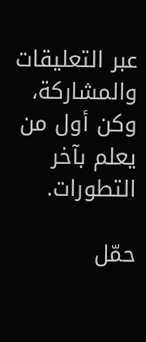عبر التعليقات والمشاركة، وكن أول من يعلم بآخر التطورات.

حمّل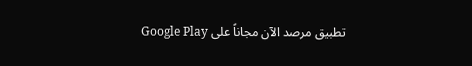تطبيق مرصد الآن مجاناً على Google Play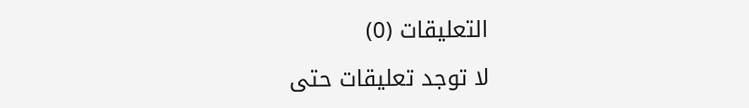التعليقات (0)

لا توجد تعليقات حتى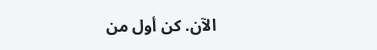الآن. كن أول من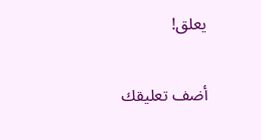يعلق!

أضف تعليقك